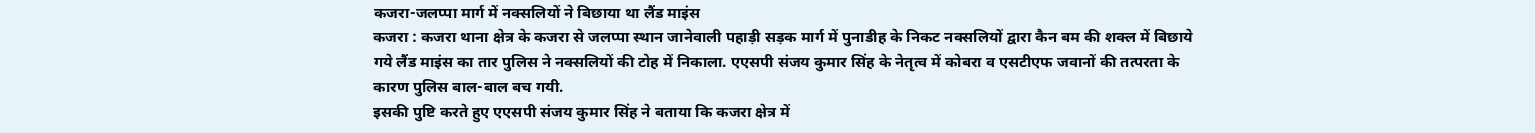कजरा-जलप्पा मार्ग में नक्सलियों ने बिछाया था लैंड माइंस
कजरा : कजरा थाना क्षेत्र के कजरा से जलप्पा स्थान जानेवाली पहाड़ी सड़क मार्ग में पुनाडीह के निकट नक्सलियों द्वारा कैन बम की शक्ल में बिछाये गये लैंड माइंस का तार पुलिस ने नक्सलियों की टोह में निकाला. एएसपी संजय कुमार सिंह के नेतृत्व में कोबरा व एसटीएफ जवानों की तत्परता के कारण पुलिस बाल-बाल बच गयी.
इसकी पुष्टि करते हुए एएसपी संजय कुमार सिंह ने बताया कि कजरा क्षेत्र में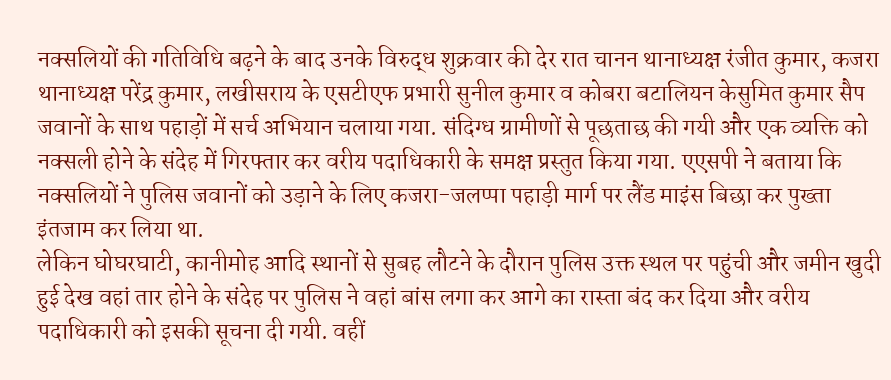नक्सलियों की गतिविधि बढ़ने के बाद उनके विरुद्ध शुक्रवार की देर रात चानन थानाध्यक्ष रंजीत कुमार, कजरा थानाध्यक्ष परेंद्र कुमार, लखीसराय के एसटीएफ प्रभारी सुनील कुमार व कोबरा बटालियन केसुमित कुमार सैप जवानों के साथ पहाड़ों में सर्च अभियान चलाया गया. संदिग्ध ग्रामीणों से पूछताछ की गयी और एक व्यक्ति को नक्सली होने के संदेह में गिरफ्तार कर वरीय पदाधिकारी के समक्ष प्रस्तुत किया गया. एएसपी ने बताया कि नक्सलियों ने पुलिस जवानों को उड़ाने के लिए कजरा-जलप्पा पहाड़ी मार्ग पर लैंड माइंस बिछा कर पुख्ता इंतजाम कर लिया था.
लेकिन घोघरघाटी, कानीमोह आदि स्थानों से सुबह लौटने के दौरान पुलिस उक्त स्थल पर पहुंची और जमीन खुदी हुई देख वहां तार होने के संदेह पर पुलिस ने वहां बांस लगा कर आगे का रास्ता बंद कर दिया और वरीय पदाधिकारी को इसकी सूचना दी गयी. वहीं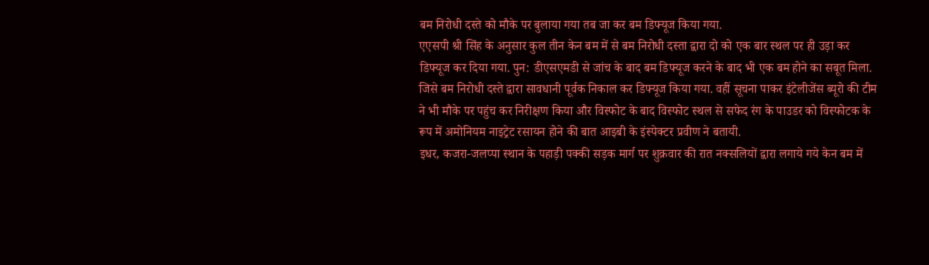बम निरोधी दस्ते को मौके पर बुलाया गया तब जा कर बम डिफ्यूज किया गया.
एएसपी श्री सिंह के अनुसार कुल तीन केन बम में से बम निरोधी दस्ता द्वारा दो को एक बार स्थल पर ही उड़ा कर डिफ्यूज कर दिया गया. पुन: डीएसएमडी से जांच के बाद बम डिफ्यूज करने के बाद भी एक बम होने का सबूत मिला. जिसे बम निरोधी दस्ते द्वारा सावधानी पूर्वक निकाल कर डिफ्यूज किया गया. वहीं सूचना पाकर इंटेलीजेंस ब्यूरो की टीम ने भी मौके पर पहुंच कर निरीक्षण किया और विस्फोट के बाद विस्फोट स्थल से सफेद रंग के पाउडर को विस्फोटक के रूप में अमोनियम नाइट्रेट रसायन होने की बात आइबी के इंस्पेक्टर प्रवीण ने बतायी.
इधर, कजरा-जलप्पा स्थान के पहाड़ी पक्की सड़क मार्ग पर शुक्रवार की रात नक्सलियों द्वारा लगाये गये केन बम में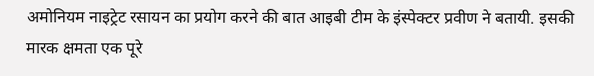अमोनियम नाइट्रेट रसायन का प्रयोग करने की बात आइबी टीम के इंस्पेक्टर प्रवीण ने बतायी. इसकी मारक क्षमता एक पूरे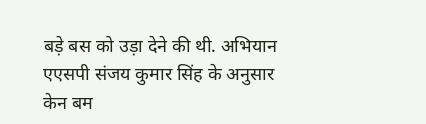बड़े बस को उड़ा देने की थी. अभियान एएसपी संजय कुमार सिंह के अनुसार केन बम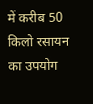में करीब 50 किलो रसायन का उपयोग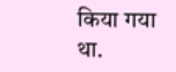किया गया था.